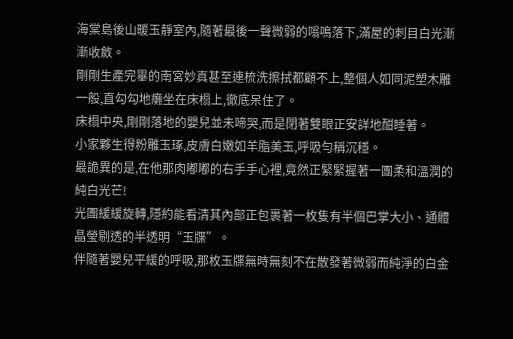海棠島後山暖玉靜室內,隨著最後一聲微弱的嗡鳴落下,滿屋的刺目白光漸漸收斂。
剛剛生產完畢的南宮妙真甚至連梳洗擦拭都顧不上,整個人如同泥塑木雕一般,直勾勾地癱坐在床榻上,徹底呆住了。
床榻中央,剛剛落地的嬰兒並未啼哭,而是閉著雙眼正安詳地酣睡著。
小家夥生得粉雕玉琢,皮膚白嫩如羊脂美玉,呼吸勻稱沉穩。
最詭異的是,在他那肉嘟嘟的右手手心裡,竟然正緊緊握著一團柔和溫潤的純白光芒!
光團緩緩旋轉,隱約能看清其內部正包裹著一枚隻有半個巴掌大小、通體晶瑩剔透的半透明“玉牒”。
伴隨著嬰兒平緩的呼吸,那枚玉牒無時無刻不在散發著微弱而純淨的白金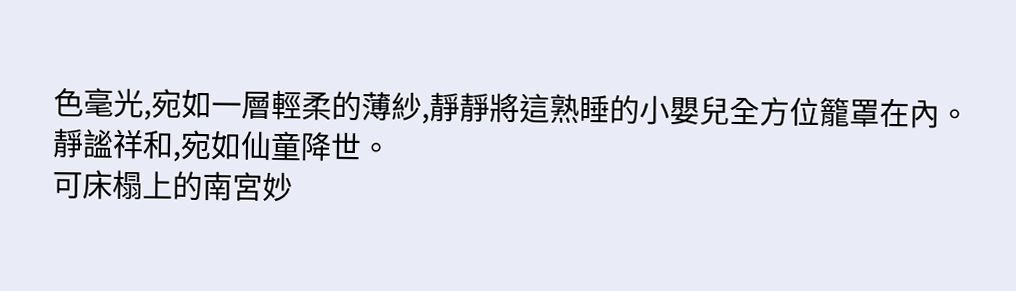色毫光,宛如一層輕柔的薄紗,靜靜將這熟睡的小嬰兒全方位籠罩在內。
靜謐祥和,宛如仙童降世。
可床榻上的南宮妙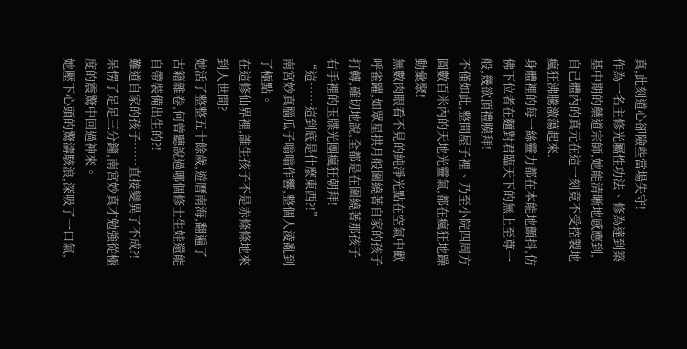真,此刻道心卻險些當場失守!
作為一名主修光屬性功法、修為達到築基中期的藥道宗師,她能清晰地感應到,自己體內的真元在這一刻竟不受控製地瘋狂沸騰激蕩起來.
身體裡的每一絲靈力都在本能地顫抖,仿佛下位者在麵對君臨天下的無上至尊一般,幾欲頂禮膜拜!
不僅如此,整間屋子裡、乃至小院四周方圓數百米內的天地光靈氣,都在瘋狂地躁動彙聚!
無數肉眼看不見的純淨光點在空氣中歡呼雀躍,如眾星拱月般圍繞著自家的孩子打轉,確切地說,全都是在圍繞著那孩子右手裡的玉牒光團瘋狂朝拜!
“這……這到底是什麼東西?!”
南宮妙真腦瓜子嗡嗡作響,整個人淩亂到了極點。
在這修仙界裡,誰生孩子不是赤條條地來到人世間?
她活了整整五十餘歲,遊曆南海,翻遍了古籍雜卷,何曾聽說過哪個修士生娃還能自帶裝備出生的?!
難道自家的孩子……直接變異了不成?!
呆愣了足足三分鐘,南宮妙真才勉強從極度的震驚中回過神來。
她壓下心頭的驚濤駭浪,深吸了一口氣,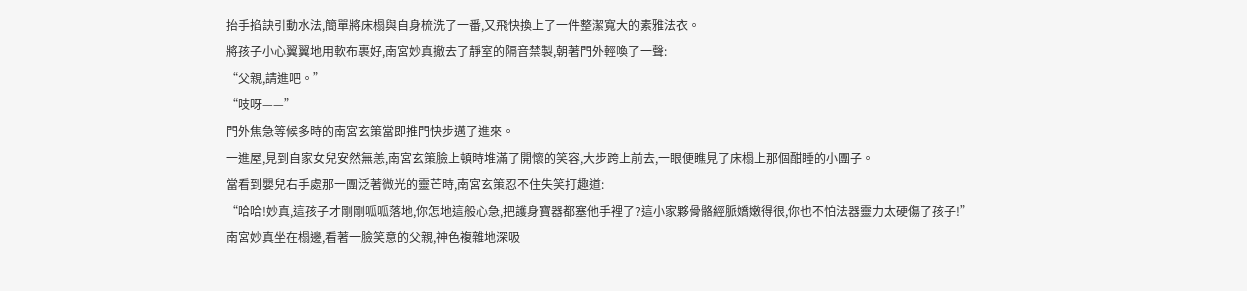抬手掐訣引動水法,簡單將床榻與自身梳洗了一番,又飛快換上了一件整潔寬大的素雅法衣。
將孩子小心翼翼地用軟布裹好,南宮妙真撤去了靜室的隔音禁製,朝著門外輕喚了一聲:
“父親,請進吧。”
“吱呀——”
門外焦急等候多時的南宮玄策當即推門快步邁了進來。
一進屋,見到自家女兒安然無恙,南宮玄策臉上頓時堆滿了開懷的笑容,大步跨上前去,一眼便瞧見了床榻上那個酣睡的小團子。
當看到嬰兒右手處那一團泛著微光的靈芒時,南宮玄策忍不住失笑打趣道:
“哈哈!妙真,這孩子才剛剛呱呱落地,你怎地這般心急,把護身寶器都塞他手裡了?這小家夥骨骼經脈嬌嫩得很,你也不怕法器靈力太硬傷了孩子!”
南宮妙真坐在榻邊,看著一臉笑意的父親,神色複雜地深吸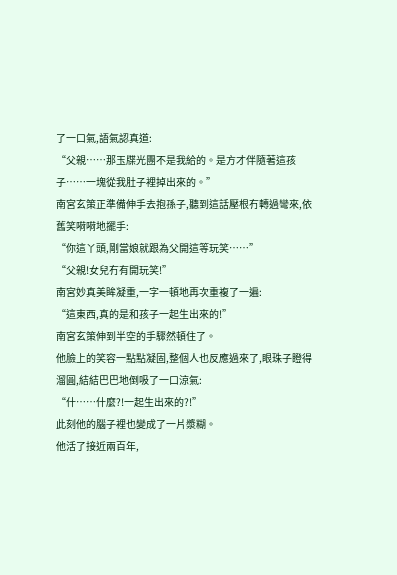了一口氣,語氣認真道:
“父親……那玉牒光團不是我給的。是方才伴隨著這孩子……一塊從我肚子裡掉出來的。”
南宮玄策正準備伸手去抱孫子,聽到這話壓根冇轉過彎來,依舊笑嗬嗬地擺手:
“你這丫頭,剛當娘就跟為父開這等玩笑……”
“父親!女兒冇有開玩笑!”
南宮妙真美眸凝重,一字一頓地再次重複了一遍:
“這東西,真的是和孩子一起生出來的!”
南宮玄策伸到半空的手驟然頓住了。
他臉上的笑容一點點凝固,整個人也反應過來了,眼珠子瞪得溜圓,結結巴巴地倒吸了一口涼氣:
“什……什麼?!一起生出來的?!”
此刻他的腦子裡也變成了一片漿糊。
他活了接近兩百年,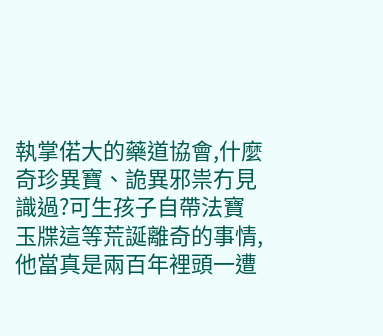執掌偌大的藥道協會,什麼奇珍異寶、詭異邪祟冇見識過?可生孩子自帶法寶玉牒這等荒誕離奇的事情,他當真是兩百年裡頭一遭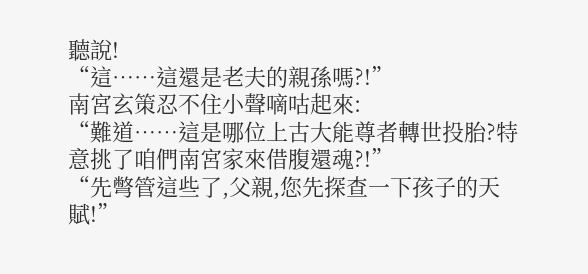聽說!
“這……這還是老夫的親孫嗎?!”
南宮玄策忍不住小聲嘀咕起來:
“難道……這是哪位上古大能尊者轉世投胎?特意挑了咱們南宮家來借腹還魂?!”
“先彆管這些了,父親,您先探查一下孩子的天賦!”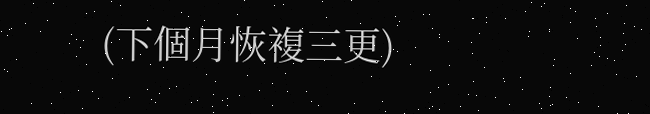(下個月恢複三更)